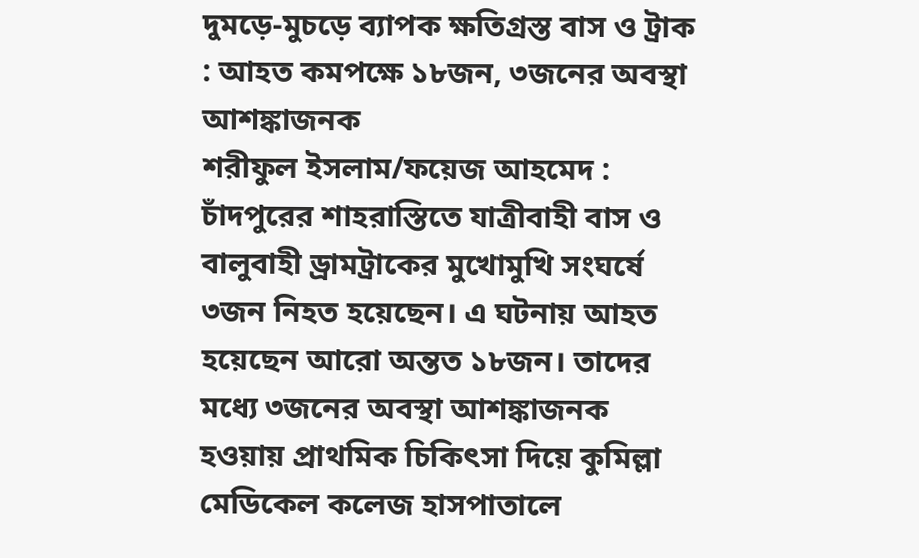দুমড়ে-মুচড়ে ব্যাপক ক্ষতিগ্রস্ত বাস ও ট্রাক : আহত কমপক্ষে ১৮জন, ৩জনের অবস্থা আশঙ্কাজনক
শরীফুল ইসলাম/ফয়েজ আহমেদ :
চাঁদপুরের শাহরাস্তিতে যাত্রীবাহী বাস ও বালুবাহী ড্রামট্রাকের মুখোমুখি সংঘর্ষে ৩জন নিহত হয়েছেন। এ ঘটনায় আহত হয়েছেন আরো অন্তত ১৮জন। তাদের মধ্যে ৩জনের অবস্থা আশঙ্কাজনক হওয়ায় প্রাথমিক চিকিৎসা দিয়ে কুমিল্লা মেডিকেল কলেজ হাসপাতালে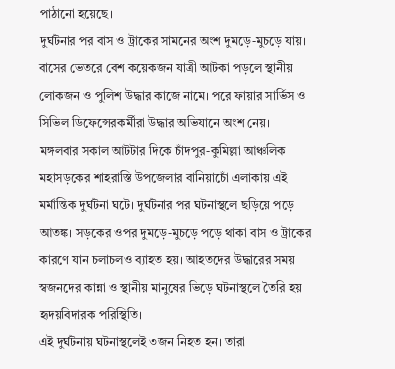পাঠানো হয়েছে।
দুর্ঘটনার পর বাস ও ট্রাকের সামনের অংশ দুমড়ে-মুচড়ে যায়। বাসের ভেতরে বেশ কয়েকজন যাত্রী আটকা পড়লে স্থানীয় লোকজন ও পুলিশ উদ্ধার কাজে নামে। পরে ফায়ার সার্ভিস ও সিভিল ডিফেন্সেরকর্মীরা উদ্ধার অভিযানে অংশ নেয়।
মঙ্গলবার সকাল আটটার দিকে চাঁদপুর-কুমিল্লা আঞ্চলিক মহাসড়কের শাহরাস্তি উপজেলার বানিয়াচোঁ এলাকায় এই মর্মান্তিক দুর্ঘটনা ঘটে। দুর্ঘটনার পর ঘটনাস্থলে ছড়িয়ে পড়ে আতঙ্ক। সড়কের ওপর দুমড়ে-মুচড়ে পড়ে থাকা বাস ও ট্রাকের কারণে যান চলাচলও ব্যাহত হয়। আহতদের উদ্ধারের সময় স্বজনদের কান্না ও স্থানীয় মানুষের ভিড়ে ঘটনাস্থলে তৈরি হয় হৃদয়বিদারক পরিস্থিতি।
এই দুর্ঘটনায় ঘটনাস্থলেই ৩জন নিহত হন। তারা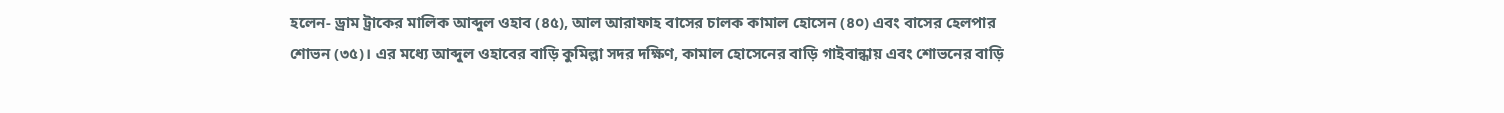হলেন- ড্রাম ট্রাকের মালিক আব্দুল ওহাব (৪৫), আল আরাফাহ বাসের চালক কামাল হোসেন (৪০) এবং বাসের হেলপার শোভন (৩৫)। এর মধ্যে আব্দুল ওহাবের বাড়ি কুমিল্লা সদর দক্ষিণ, কামাল হোসেনের বাড়ি গাইবান্ধায় এবং শোভনের বাড়ি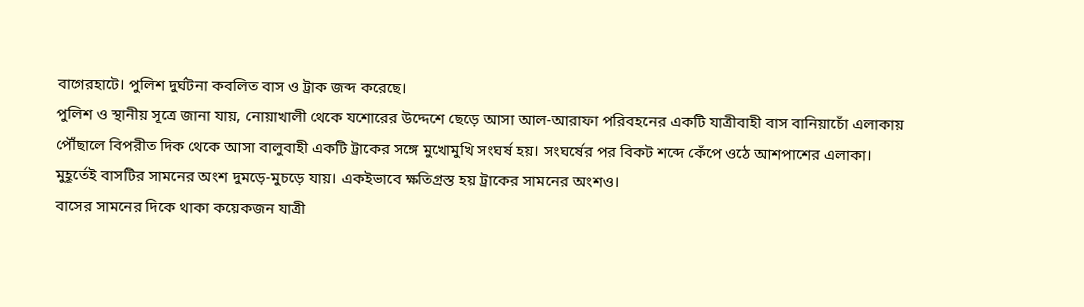বাগেরহাটে। পুলিশ দুর্ঘটনা কবলিত বাস ও ট্রাক জব্দ করেছে।
পুলিশ ও স্থানীয় সূত্রে জানা যায়, নোয়াখালী থেকে যশোরের উদ্দেশে ছেড়ে আসা আল-আরাফা পরিবহনের একটি যাত্রীবাহী বাস বানিয়াচোঁ এলাকায় পৌঁছালে বিপরীত দিক থেকে আসা বালুবাহী একটি ট্রাকের সঙ্গে মুখোমুখি সংঘর্ষ হয়। সংঘর্ষের পর বিকট শব্দে কেঁপে ওঠে আশপাশের এলাকা। মুহূর্তেই বাসটির সামনের অংশ দুমড়ে-মুচড়ে যায়। একইভাবে ক্ষতিগ্রস্ত হয় ট্রাকের সামনের অংশও।
বাসের সামনের দিকে থাকা কয়েকজন যাত্রী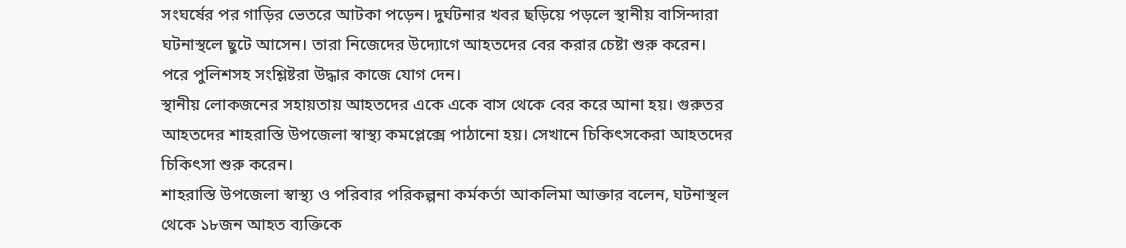সংঘর্ষের পর গাড়ির ভেতরে আটকা পড়েন। দুর্ঘটনার খবর ছড়িয়ে পড়লে স্থানীয় বাসিন্দারা ঘটনাস্থলে ছুটে আসেন। তারা নিজেদের উদ্যোগে আহতদের বের করার চেষ্টা শুরু করেন। পরে পুলিশসহ সংশ্লিষ্টরা উদ্ধার কাজে যোগ দেন।
স্থানীয় লোকজনের সহায়তায় আহতদের একে একে বাস থেকে বের করে আনা হয়। গুরুতর আহতদের শাহরাস্তি উপজেলা স্বাস্থ্য কমপ্লেক্সে পাঠানো হয়। সেখানে চিকিৎসকেরা আহতদের চিকিৎসা শুরু করেন।
শাহরাস্তি উপজেলা স্বাস্থ্য ও পরিবার পরিকল্পনা কর্মকর্তা আকলিমা আক্তার বলেন, ঘটনাস্থল থেকে ১৮জন আহত ব্যক্তিকে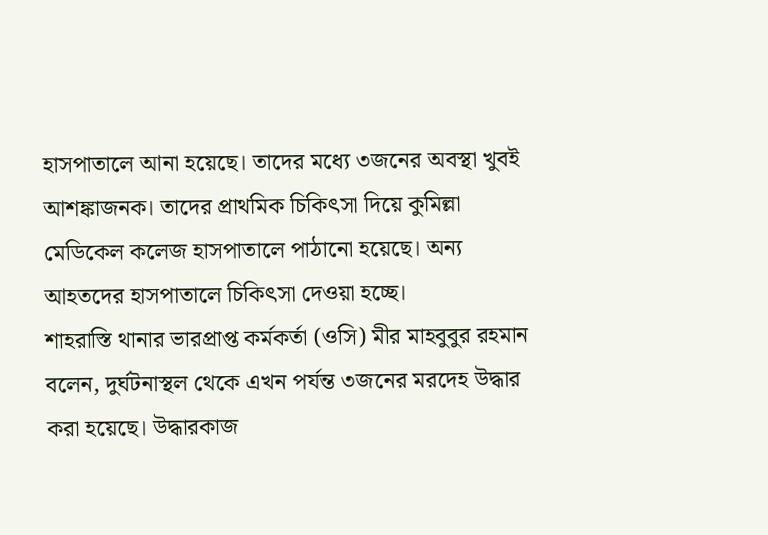হাসপাতালে আনা হয়েছে। তাদের মধ্যে ৩জনের অবস্থা খুবই আশঙ্কাজনক। তাদের প্রাথমিক চিকিৎসা দিয়ে কুমিল্লা মেডিকেল কলেজ হাসপাতালে পাঠানো হয়েছে। অন্য আহতদের হাসপাতালে চিকিৎসা দেওয়া হচ্ছে।
শাহরাস্তি থানার ভারপ্রাপ্ত কর্মকর্তা (ওসি) মীর মাহবুবুর রহমান বলেন, দুর্ঘটনাস্থল থেকে এখন পর্যন্ত ৩জনের মরদেহ উদ্ধার করা হয়েছে। উদ্ধারকাজ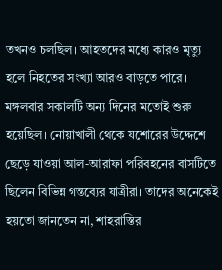তখনও চলছিল। আহতদের মধ্যে কারও মৃত্যু হলে নিহতের সংখ্যা আরও বাড়তে পারে।
মঙ্গলবার সকালটি অন্য দিনের মতোই শুরু হয়েছিল। নোয়াখালী থেকে যশোরের উদ্দেশে ছেড়ে যাওয়া আল-আরাফা পরিবহনের বাসটিতে ছিলেন বিভিন্ন গন্তব্যের যাত্রীরা। তাদের অনেকেই হয়তো জানতেন না, শাহরাস্তির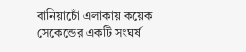বানিয়াচোঁ এলাকায় কয়েক সেকেন্ডের একটি সংঘর্ষ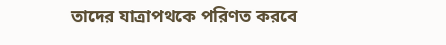তাদের যাত্রাপথকে পরিণত করবে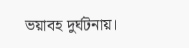ভয়াবহ দুর্ঘটনায়।